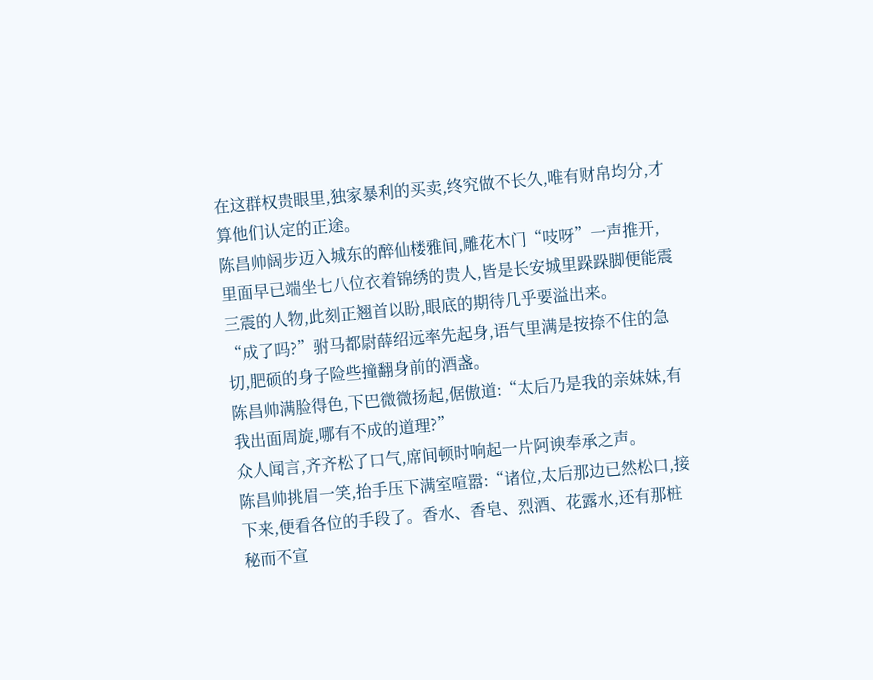在这群权贵眼里,独家暴利的买卖,终究做不长久,唯有财帛均分,才算他们认定的正途。
陈昌帅阔步迈入城东的醉仙楼雅间,雕花木门“吱呀”一声推开,里面早已端坐七八位衣着锦绣的贵人,皆是长安城里跺跺脚便能震三震的人物,此刻正翘首以盼,眼底的期待几乎要溢出来。
“成了吗?”驸马都尉薛绍远率先起身,语气里满是按捺不住的急切,肥硕的身子险些撞翻身前的酒盏。
陈昌帅满脸得色,下巴微微扬起,倨傲道:“太后乃是我的亲妹妹,有我出面周旋,哪有不成的道理?”
众人闻言,齐齐松了口气,席间顿时响起一片阿谀奉承之声。
陈昌帅挑眉一笑,抬手压下满室喧嚣:“诸位,太后那边已然松口,接下来,便看各位的手段了。香水、香皂、烈酒、花露水,还有那桩秘而不宣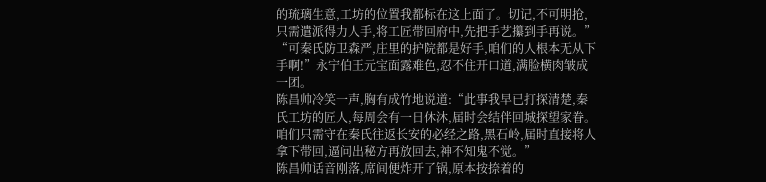的琉璃生意,工坊的位置我都标在这上面了。切记,不可明抢,只需遣派得力人手,将工匠带回府中,先把手艺攥到手再说。”
“可秦氏防卫森严,庄里的护院都是好手,咱们的人根本无从下手啊!”永宁伯王元宝面露难色,忍不住开口道,满脸横肉皱成一团。
陈昌帅冷笑一声,胸有成竹地说道:“此事我早已打探清楚,秦氏工坊的匠人,每周会有一日休沐,届时会结伴回城探望家眷。咱们只需守在秦氏往返长安的必经之路,黑石岭,届时直接将人拿下带回,逼问出秘方再放回去,神不知鬼不觉。”
陈昌帅话音刚落,席间便炸开了锅,原本按捺着的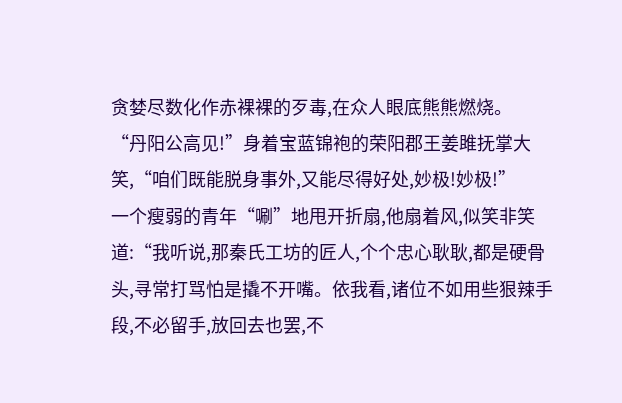贪婪尽数化作赤裸裸的歹毒,在众人眼底熊熊燃烧。
“丹阳公高见!”身着宝蓝锦袍的荣阳郡王姜雎抚掌大笑,“咱们既能脱身事外,又能尽得好处,妙极!妙极!”
一个瘦弱的青年“唰”地甩开折扇,他扇着风,似笑非笑道:“我听说,那秦氏工坊的匠人,个个忠心耿耿,都是硬骨头,寻常打骂怕是撬不开嘴。依我看,诸位不如用些狠辣手段,不必留手,放回去也罢,不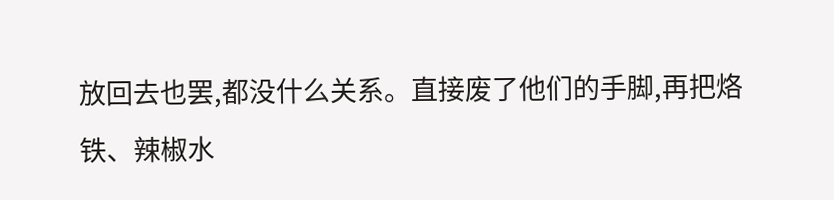放回去也罢,都没什么关系。直接废了他们的手脚,再把烙铁、辣椒水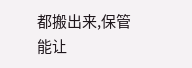都搬出来,保管能让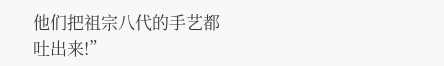他们把祖宗八代的手艺都吐出来!”